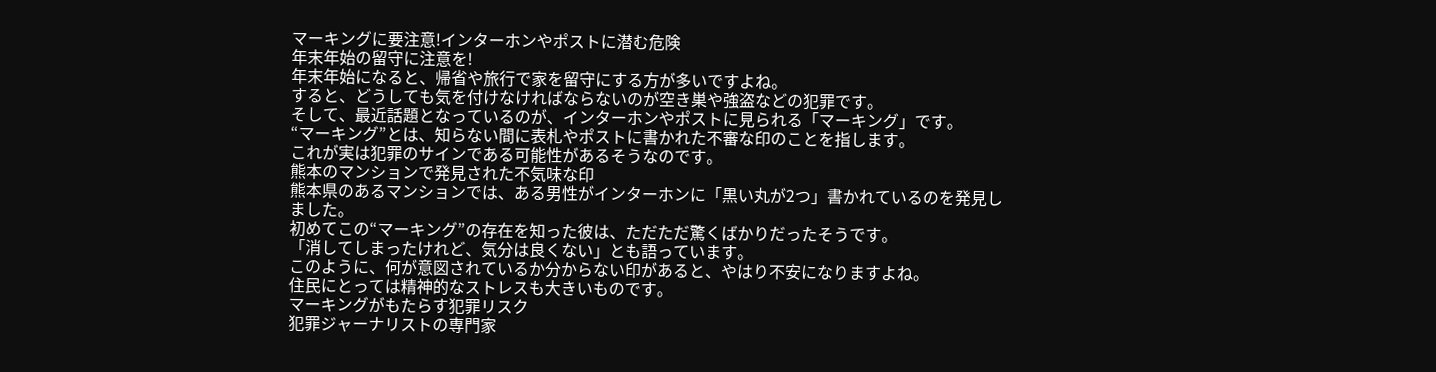マーキングに要注意!インターホンやポストに潜む危険
年末年始の留守に注意を!
年末年始になると、帰省や旅行で家を留守にする方が多いですよね。
すると、どうしても気を付けなければならないのが空き巣や強盗などの犯罪です。
そして、最近話題となっているのが、インターホンやポストに見られる「マーキング」です。
“マーキング”とは、知らない間に表札やポストに書かれた不審な印のことを指します。
これが実は犯罪のサインである可能性があるそうなのです。
熊本のマンションで発見された不気味な印
熊本県のあるマンションでは、ある男性がインターホンに「黒い丸が2つ」書かれているのを発見しました。
初めてこの“マーキング”の存在を知った彼は、ただただ驚くばかりだったそうです。
「消してしまったけれど、気分は良くない」とも語っています。
このように、何が意図されているか分からない印があると、やはり不安になりますよね。
住民にとっては精神的なストレスも大きいものです。
マーキングがもたらす犯罪リスク
犯罪ジャーナリストの専門家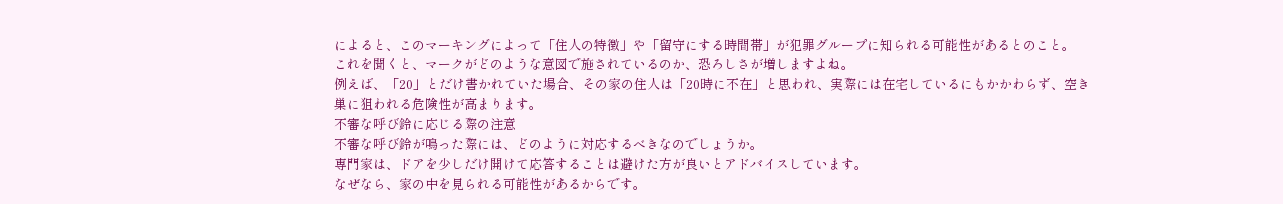によると、このマーキングによって「住人の特徴」や「留守にする時間帯」が犯罪グループに知られる可能性があるとのこと。
これを聞くと、マークがどのような意図で施されているのか、恐ろしさが増しますよね。
例えば、「20」とだけ書かれていた場合、その家の住人は「20時に不在」と思われ、実際には在宅しているにもかかわらず、空き巣に狙われる危険性が高まります。
不審な呼び鈴に応じる際の注意
不審な呼び鈴が鳴った際には、どのように対応するべきなのでしょうか。
専門家は、ドアを少しだけ開けて応答することは避けた方が良いとアドバイスしています。
なぜなら、家の中を見られる可能性があるからです。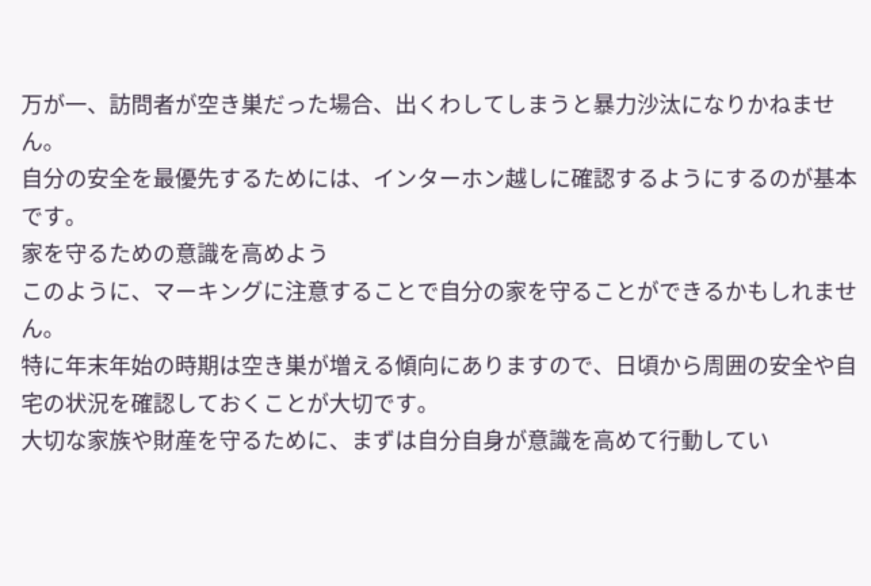万が一、訪問者が空き巣だった場合、出くわしてしまうと暴力沙汰になりかねません。
自分の安全を最優先するためには、インターホン越しに確認するようにするのが基本です。
家を守るための意識を高めよう
このように、マーキングに注意することで自分の家を守ることができるかもしれません。
特に年末年始の時期は空き巣が増える傾向にありますので、日頃から周囲の安全や自宅の状況を確認しておくことが大切です。
大切な家族や財産を守るために、まずは自分自身が意識を高めて行動してい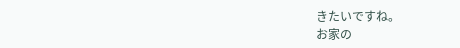きたいですね。
お家の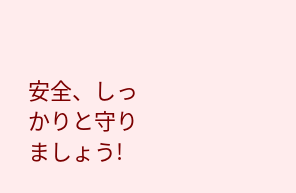安全、しっかりと守りましょう!